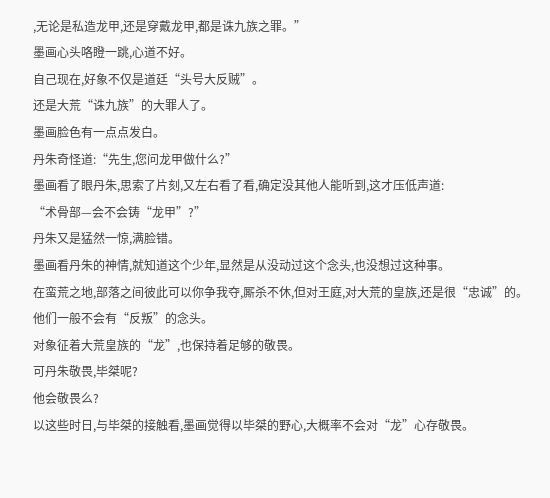,无论是私造龙甲,还是穿戴龙甲,都是诛九族之罪。”
墨画心头咯瞪一跳,心道不好。
自己现在,好象不仅是道廷“头号大反贼”。
还是大荒“诛九族”的大罪人了。
墨画脸色有一点点发白。
丹朱奇怪道:“先生,您问龙甲做什么?”
墨画看了眼丹朱,思索了片刻,又左右看了看,确定没其他人能听到,这才压低声道:
“术骨部—会不会铸“龙甲”?”
丹朱又是猛然一惊,满脸错。
墨画看丹朱的神情,就知道这个少年,显然是从没动过这个念头,也没想过这种事。
在蛮荒之地,部落之间彼此可以你争我夺,厮杀不休,但对王庭,对大荒的皇族,还是很“忠诚”的。
他们一般不会有“反叛”的念头。
对象征着大荒皇族的“龙”,也保持着足够的敬畏。
可丹朱敬畏,毕桀呢?
他会敬畏么?
以这些时日,与毕桀的接触看,墨画觉得以毕桀的野心,大概率不会对“龙”心存敬畏。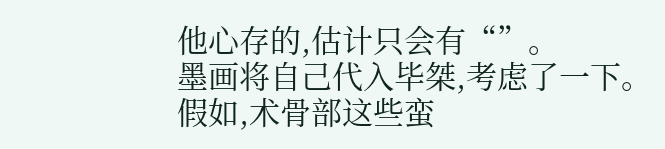他心存的,估计只会有“”。
墨画将自己代入毕桀,考虑了一下。
假如,术骨部这些蛮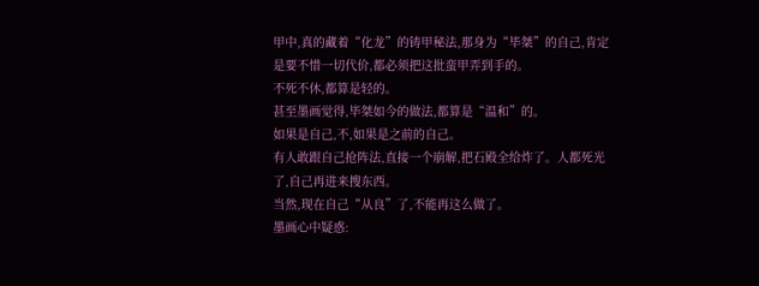甲中,真的藏着“化龙”的铸甲秘法,那身为“毕桀”的自己,肯定是要不惜一切代价,都必须把这批蛮甲弄到手的。
不死不休,都算是轻的。
甚至墨画觉得,毕桀如今的做法,都算是“温和”的。
如果是自己,不,如果是之前的自己。
有人敢跟自己抢阵法,直接一个崩解,把石殿全给炸了。人都死光了,自己再进来搜东西。
当然,现在自己“从良”了,不能再这么做了。
墨画心中疑惑: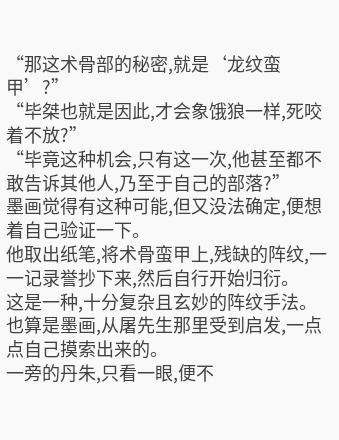“那这术骨部的秘密,就是‘龙纹蛮甲’?”
“毕桀也就是因此,才会象饿狼一样,死咬着不放?”
“毕竟这种机会,只有这一次,他甚至都不敢告诉其他人,乃至于自己的部落?”
墨画觉得有这种可能,但又没法确定,便想着自己验证一下。
他取出纸笔,将术骨蛮甲上,残缺的阵纹,一一记录誉抄下来,然后自行开始归衍。
这是一种,十分复杂且玄妙的阵纹手法。
也算是墨画,从屠先生那里受到启发,一点点自己摸索出来的。
一旁的丹朱,只看一眼,便不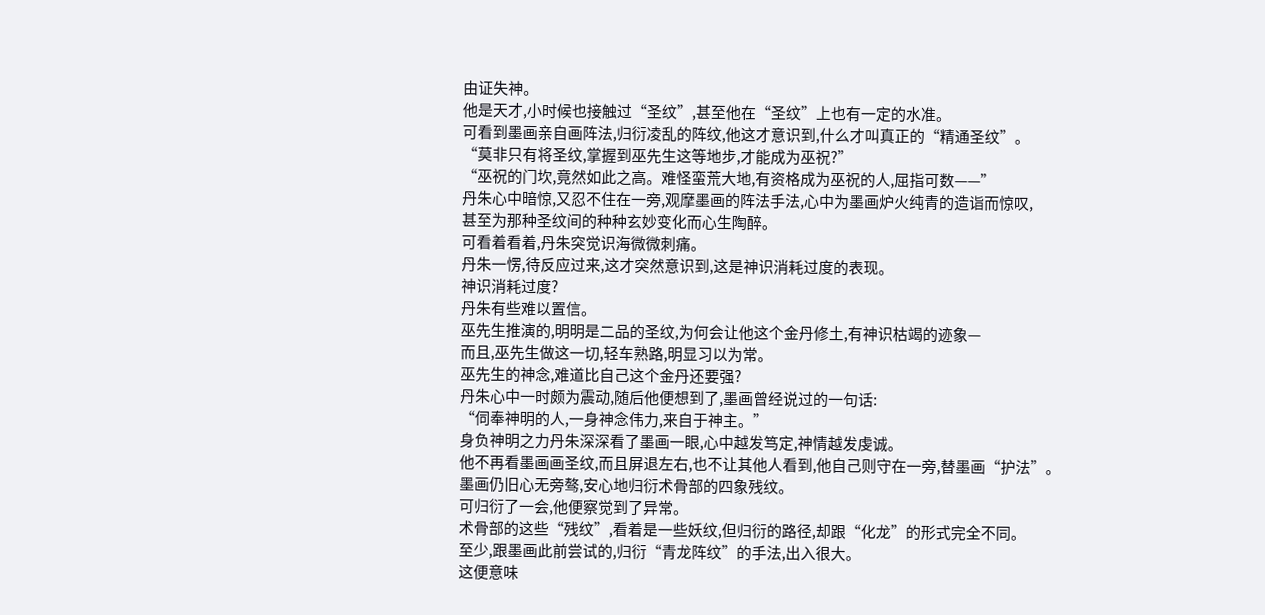由证失神。
他是天才,小时候也接触过“圣纹”,甚至他在“圣纹”上也有一定的水准。
可看到墨画亲自画阵法,归衍凌乱的阵纹,他这才意识到,什么才叫真正的“精通圣纹”。
“莫非只有将圣纹,掌握到巫先生这等地步,才能成为巫祝?”
“巫祝的门坎,竟然如此之高。难怪蛮荒大地,有资格成为巫祝的人,屈指可数——”
丹朱心中暗惊,又忍不住在一旁,观摩墨画的阵法手法,心中为墨画炉火纯青的造诣而惊叹,
甚至为那种圣纹间的种种玄妙变化而心生陶醉。
可看着看着,丹朱突觉识海微微刺痛。
丹朱一愣,待反应过来,这才突然意识到,这是神识消耗过度的表现。
神识消耗过度?
丹朱有些难以置信。
巫先生推演的,明明是二品的圣纹,为何会让他这个金丹修土,有神识枯竭的迹象—
而且,巫先生做这一切,轻车熟路,明显习以为常。
巫先生的神念,难道比自己这个金丹还要强?
丹朱心中一时颇为震动,随后他便想到了,墨画曾经说过的一句话:
“伺奉神明的人,一身神念伟力,来自于神主。”
身负神明之力丹朱深深看了墨画一眼,心中越发笃定,神情越发虔诚。
他不再看墨画画圣纹,而且屏退左右,也不让其他人看到,他自己则守在一旁,替墨画“护法”。
墨画仍旧心无旁骜,安心地归衍术骨部的四象残纹。
可归衍了一会,他便察觉到了异常。
术骨部的这些“残纹”,看着是一些妖纹,但归衍的路径,却跟“化龙”的形式完全不同。
至少,跟墨画此前尝试的,归衍“青龙阵纹”的手法,出入很大。
这便意味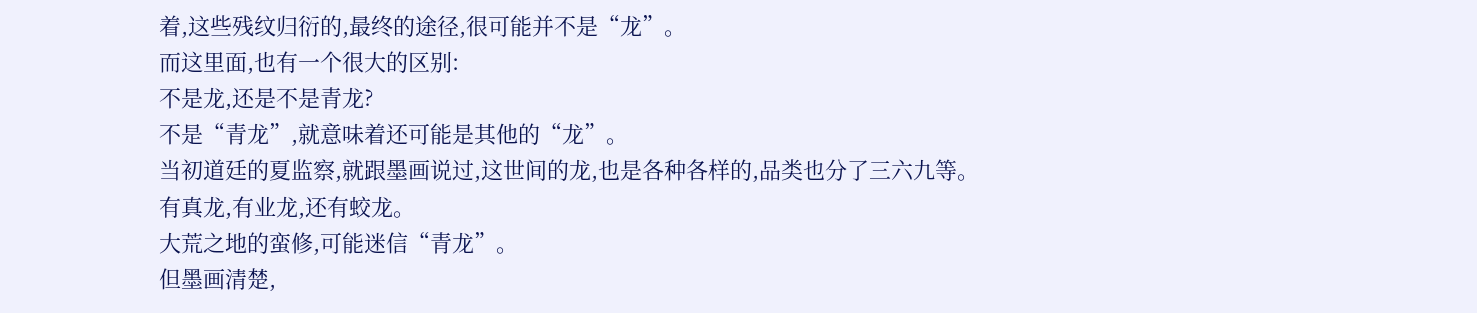着,这些残纹归衍的,最终的途径,很可能并不是“龙”。
而这里面,也有一个很大的区别:
不是龙,还是不是青龙?
不是“青龙”,就意味着还可能是其他的“龙”。
当初道廷的夏监察,就跟墨画说过,这世间的龙,也是各种各样的,品类也分了三六九等。
有真龙,有业龙,还有蛟龙。
大荒之地的蛮修,可能迷信“青龙”。
但墨画清楚,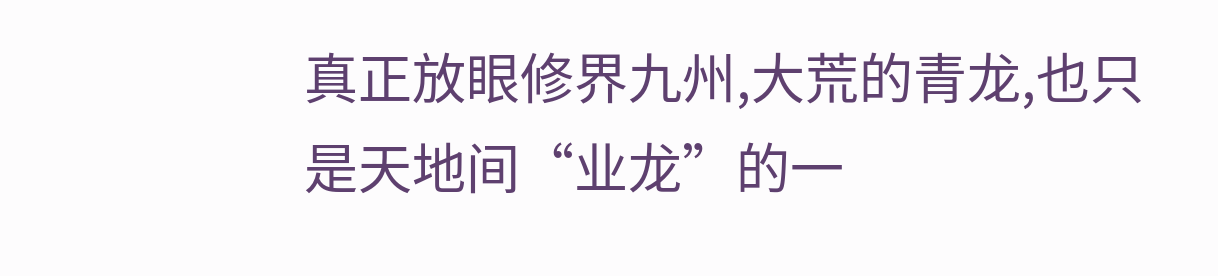真正放眼修界九州,大荒的青龙,也只是天地间“业龙”的一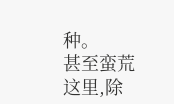种。
甚至蛮荒这里,除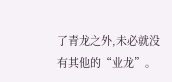了青龙之外,未必就没有其他的“业龙”。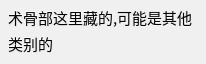术骨部这里藏的,可能是其他类别的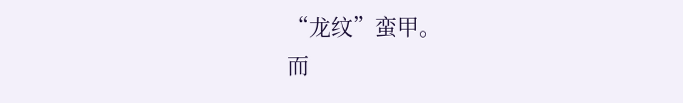“龙纹”蛮甲。
而